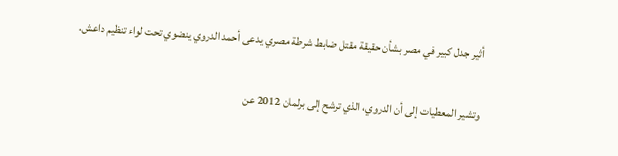أثير جدل كبير في مصر بشأن حقيقة مقتل ضابط شرطة مصري يدعى أحمد الدروي ينضوي تحت لواء تنظيم داعش.

وتشير المعطيات إلى أن الدروي، الذي ترشح إلى برلمان 2012 عن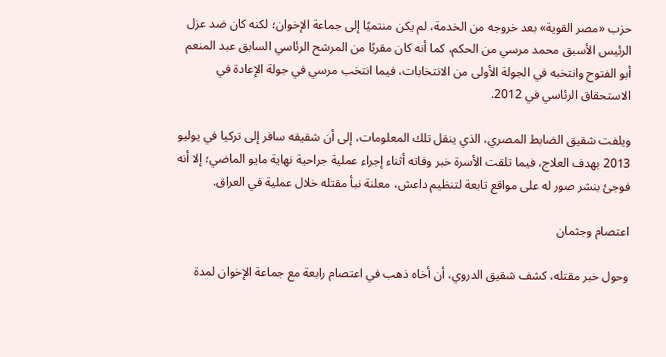حزب «مصر القوية» بعد خروجه من الخدمة، لم يكن منتميًا إلى جماعة الإخوان؛ لكنه كان ضد عزل الرئيس الأسبق محمد مرسي من الحكم، كما أنه كان مقربًا من المرشح الرئاسي السابق عبد المنعم أبو الفتوح وانتخبه في الجولة الأولى من الانتخابات، فيما انتخب مرسي في جولة الإعادة في الاستحقاق الرئاسي في 2012.

ويلفت شقيق الضابط المصري، الذي ينقل تلك المعلومات، إلى أن شقيقه سافر إلى تركيا في يوليو 2013 بهدف العلاج، فيما تلقت الأسرة خبر وفاته أثناء إجراء عملية جراحية نهاية مايو الماضي؛ إلا أنه فوجئ بنشر صور له على مواقع تابعة لتنظيم داعش، معلنة نبأ مقتله خلال عملية في العراق.

اعتصام وجثمان

وحول خبر مقتله، كشف شقيق الدروي، أن أخاه ذهب في اعتصام رابعة مع جماعة الإخوان لمدة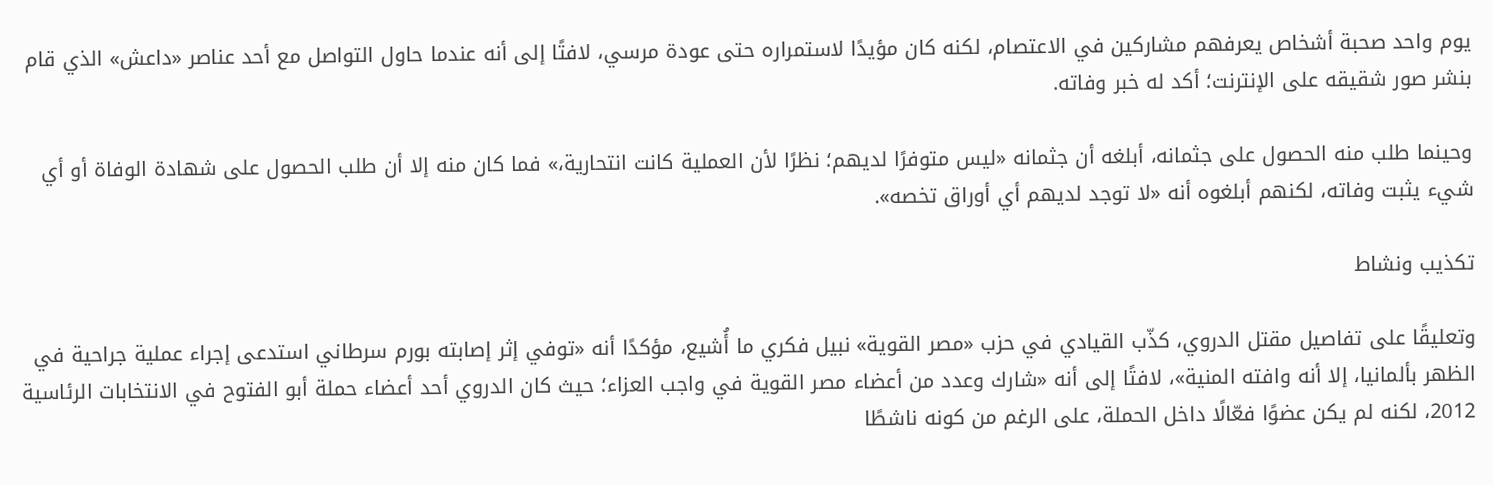يوم واحد صحبة أشخاص يعرفهم مشاركين في الاعتصام، لكنه كان مؤيدًا لاستمراره حتى عودة مرسي، لافتًا إلى أنه عندما حاول التواصل مع أحد عناصر «داعش» الذي قام بنشر صور شقيقه على الإنترنت؛ أكد له خبر وفاته.

وحينما طلب منه الحصول على جثمانه، أبلغه أن جثمانه «ليس متوفرًا لديهم؛ نظرًا لأن العملية كانت انتحارية،» فما كان منه إلا أن طلب الحصول على شهادة الوفاة أو أي شيء يثبت وفاته، لكنهم أبلغوه أنه «لا توجد لديهم أي أوراق تخصه».

تكذيب ونشاط

وتعليقًا على تفاصيل مقتل الدروي، كذّب القيادي في حزب «مصر القوية» نبيل فكري ما أُشيع، مؤكدًا أنه «توفي إثر إصابته بورم سرطاني استدعى إجراء عملية جراحية في الظهر بألمانيا، إلا أنه وافته المنية»، لافتًا إلى أنه «شارك وعدد من أعضاء مصر القوية في واجب العزاء؛ حيث كان الدروي أحد أعضاء حملة أبو الفتوح في الانتخابات الرئاسية 2012، لكنه لم يكن عضوًا فعّالًا داخل الحملة، على الرغم من كونه ناشطًا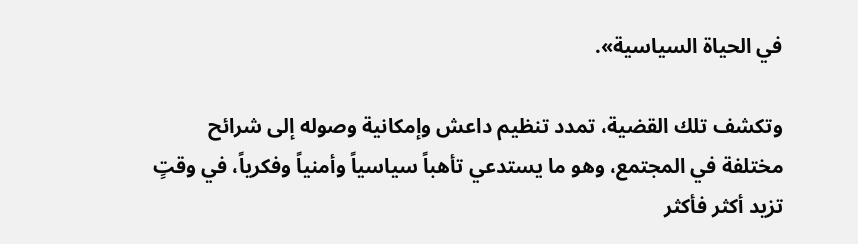في الحياة السياسية».

وتكشف تلك القضية، تمدد تنظيم داعش وإمكانية وصوله إلى شرائح مختلفة في المجتمع، وهو ما يستدعي تأهباً سياسياً وأمنياً وفكرياً، في وقتٍ تزيد أكثر فأكثر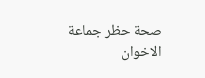صحة حظر جماعة الاخوان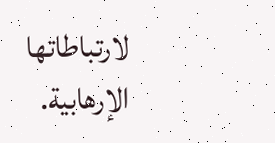لارتباطاتها الإرهابية.